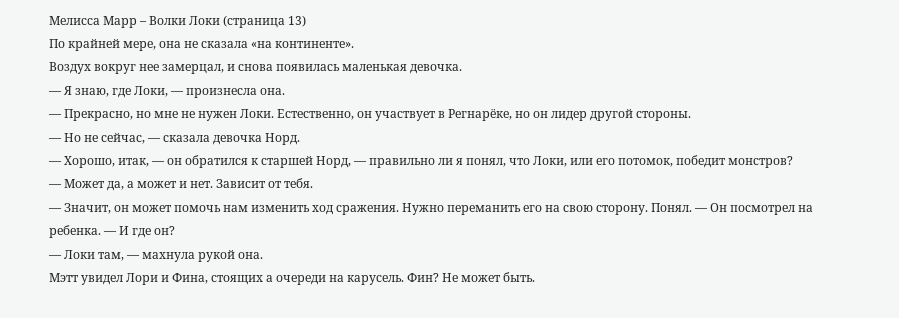Мелисса Марр – Волки Локи (страница 13)
По крайней мере, она не сказала «на континенте».
Воздух вокруг нее замерцал, и снова появилась маленькая девочка.
— Я знаю, где Локи, — произнесла она.
— Прекрасно, но мне не нужен Локи. Естественно, он участвует в Регнарёке, но он лидер другой стороны.
— Но не сейчас, — сказала девочка Норд.
— Хорошо, итак, — он обратился к старшей Норд, — правильно ли я понял, что Локи, или его потомок, победит монстров?
— Может да, а может и нет. Зависит от тебя.
— Значит, он может помочь нам изменить ход сражения. Нужно переманить его на свою сторону. Понял. — Он посмотрел на ребенка. — И где он?
— Локи там, — махнула рукой она.
Мэтт увидел Лори и Фина, стоящих а очереди на карусель. Фин? Не может быть.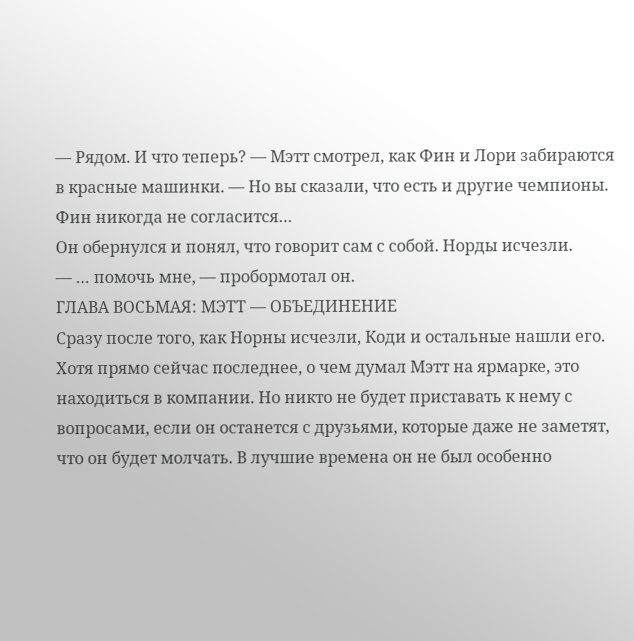— Рядом. И что теперь? — Мэтт смотрел, как Фин и Лори забираются в красные машинки. — Но вы сказали, что есть и другие чемпионы. Фин никогда не согласится…
Он обернулся и понял, что говорит сам с собой. Норды исчезли.
— … помочь мне, — пробормотал он.
ГЛАВА ВОСЬМАЯ: МЭТТ — ОБЪЕДИНЕНИЕ
Сразу после того, как Норны исчезли, Коди и остальные нашли его. Хотя прямо сейчас последнее, о чем думал Мэтт на ярмарке, это находиться в компании. Но никто не будет приставать к нему с вопросами, если он останется с друзьями, которые даже не заметят, что он будет молчать. В лучшие времена он не был особенно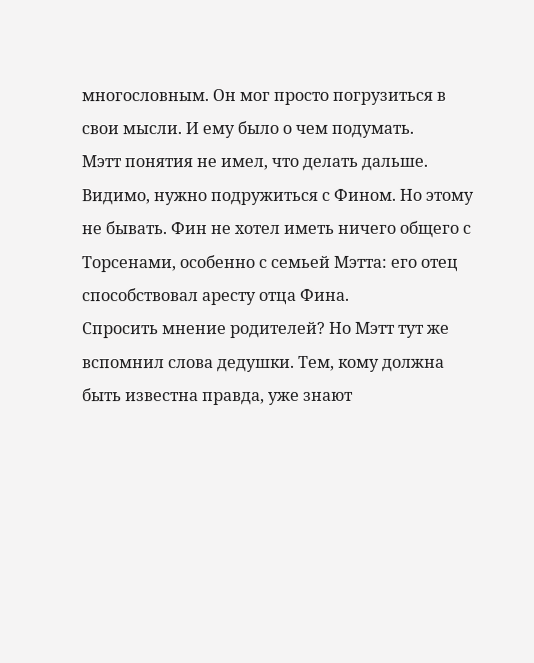многословным. Он мог просто погрузиться в свои мысли. И ему было о чем подумать.
Мэтт понятия не имел, что делать дальше. Видимо, нужно подружиться с Фином. Но этому не бывать. Фин не хотел иметь ничего общего с Торсенами, особенно с семьей Мэтта: его отец способствовал аресту отца Фина.
Спросить мнение родителей? Но Мэтт тут же вспомнил слова дедушки. Тем, кому должна быть известна правда, уже знают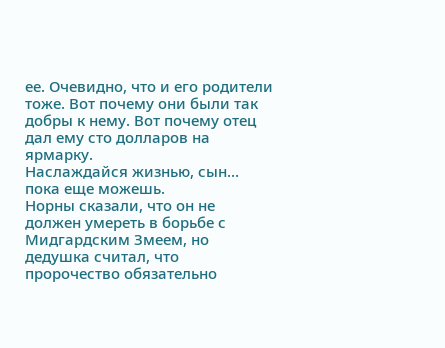ее. Очевидно, что и его родители тоже. Вот почему они были так добры к нему. Вот почему отец дал ему сто долларов на ярмарку.
Наслаждайся жизнью, сын… пока еще можешь.
Норны сказали, что он не должен умереть в борьбе с Мидгардским Змеем, но дедушка считал, что пророчество обязательно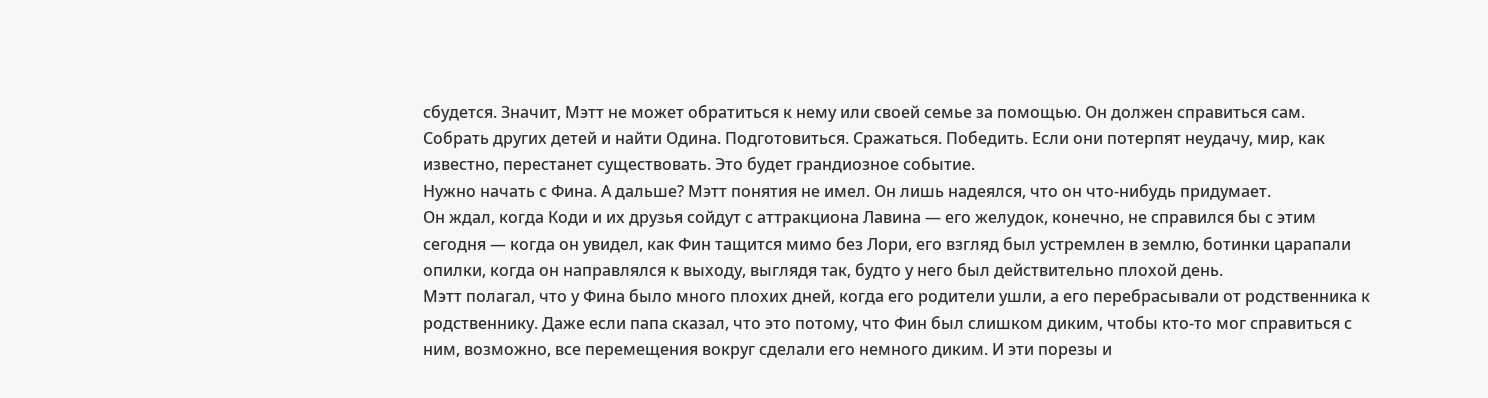сбудется. Значит, Мэтт не может обратиться к нему или своей семье за помощью. Он должен справиться сам. Собрать других детей и найти Одина. Подготовиться. Сражаться. Победить. Если они потерпят неудачу, мир, как известно, перестанет существовать. Это будет грандиозное событие.
Нужно начать с Фина. А дальше? Мэтт понятия не имел. Он лишь надеялся, что он что-нибудь придумает.
Он ждал, когда Коди и их друзья сойдут с аттракциона Лавина — его желудок, конечно, не справился бы с этим сегодня — когда он увидел, как Фин тащится мимо без Лори, его взгляд был устремлен в землю, ботинки царапали опилки, когда он направлялся к выходу, выглядя так, будто у него был действительно плохой день.
Мэтт полагал, что у Фина было много плохих дней, когда его родители ушли, а его перебрасывали от родственника к родственнику. Даже если папа сказал, что это потому, что Фин был слишком диким, чтобы кто-то мог справиться с ним, возможно, все перемещения вокруг сделали его немного диким. И эти порезы и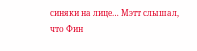синяки на лице… Мэтт слышал, что Фин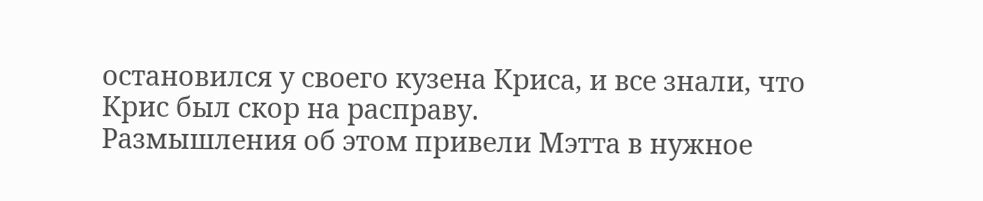остановился у своего кузена Криса, и все знали, что Крис был скор на расправу.
Размышления об этом привели Мэтта в нужное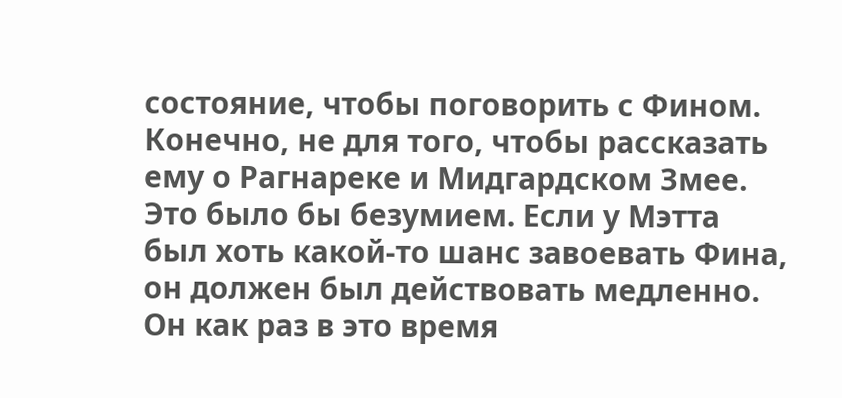состояние, чтобы поговорить с Фином. Конечно, не для того, чтобы рассказать ему о Рагнареке и Мидгардском Змее. Это было бы безумием. Если у Мэтта был хоть какой-то шанс завоевать Фина, он должен был действовать медленно. Он как раз в это время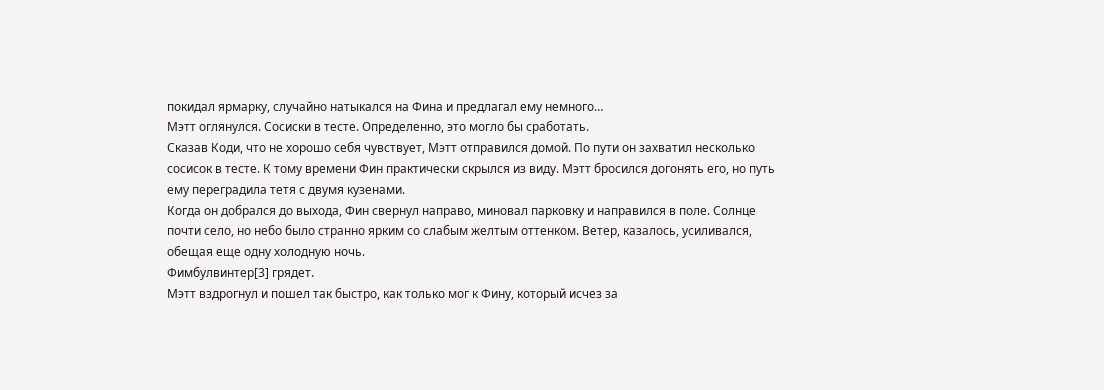покидал ярмарку, случайно натыкался на Фина и предлагал ему немного…
Мэтт оглянулся. Сосиски в тесте. Определенно, это могло бы сработать.
Сказав Коди, что не хорошо себя чувствует, Мэтт отправился домой. По пути он захватил несколько сосисок в тесте. К тому времени Фин практически скрылся из виду. Мэтт бросился догонять его, но путь ему переградила тетя с двумя кузенами.
Когда он добрался до выхода, Фин свернул направо, миновал парковку и направился в поле. Солнце почти село, но небо было странно ярким со слабым желтым оттенком. Ветер, казалось, усиливался, обещая еще одну холодную ночь.
Фимбулвинтер[3] грядет.
Мэтт вздрогнул и пошел так быстро, как только мог к Фину, который исчез за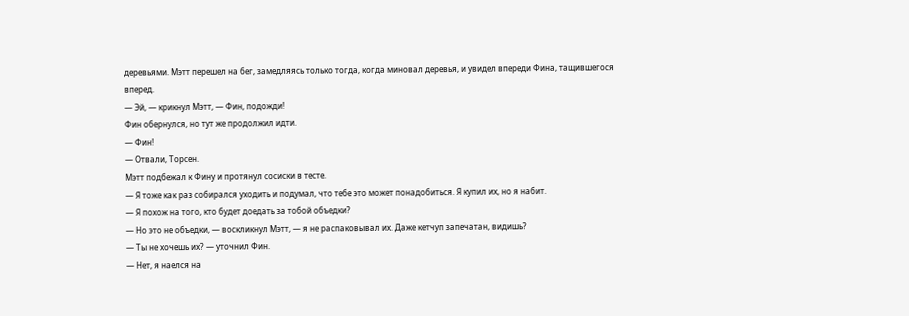деревьями. Мэтт перешел на бег, замедляясь только тогда, когда миновал деревья, и увидел впереди Фина, тащившегося вперед.
— Эй, — крикнул Мэтт, — Фин, подожди!
Фин обернулся, но тут же продолжил идти.
— Фин!
— Отвали, Торсен.
Мэтт подбежал к Фину и протянул сосиски в тесте.
— Я тоже как раз собирался уходить и подумал, что тебе это может понадобиться. Я купил их, но я набит.
— Я похож на того, кто будет доедать за тобой объедки?
— Но это не объедки, — воскликнул Мэтт, — я не распаковывал их. Даже кетчуп запечатан, видишь?
— Ты не хочешь их? — уточнил Фин.
— Нет, я наелся на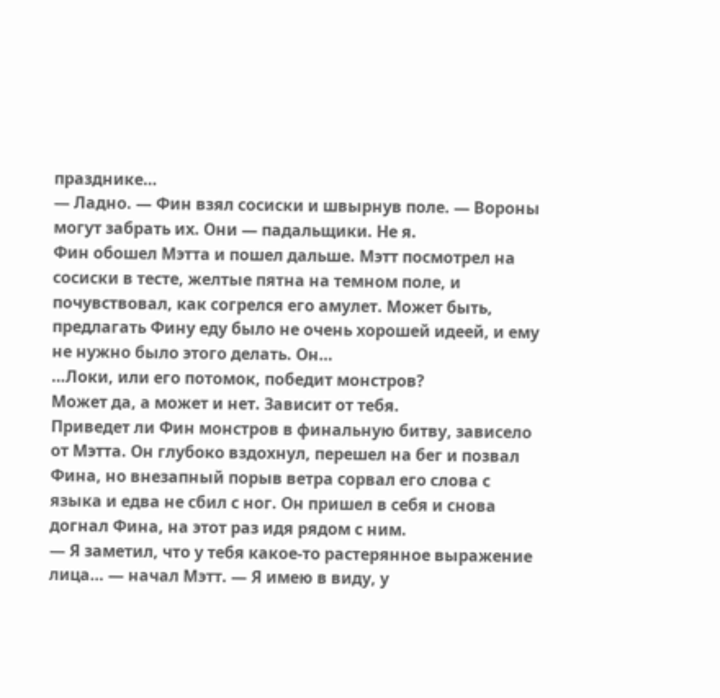празднике…
— Ладно. — Фин взял сосиски и швырнув поле. — Вороны могут забрать их. Они — падальщики. Не я.
Фин обошел Мэтта и пошел дальше. Мэтт посмотрел на сосиски в тесте, желтые пятна на темном поле, и почувствовал, как согрелся его амулет. Может быть, предлагать Фину еду было не очень хорошей идеей, и ему не нужно было этого делать. Он…
…Локи, или его потомок, победит монстров?
Может да, а может и нет. Зависит от тебя.
Приведет ли Фин монстров в финальную битву, зависело от Мэтта. Он глубоко вздохнул, перешел на бег и позвал Фина, но внезапный порыв ветра сорвал его слова с языка и едва не сбил с ног. Он пришел в себя и снова догнал Фина, на этот раз идя рядом с ним.
— Я заметил, что у тебя какое-то растерянное выражение лица… — начал Мэтт. — Я имею в виду, у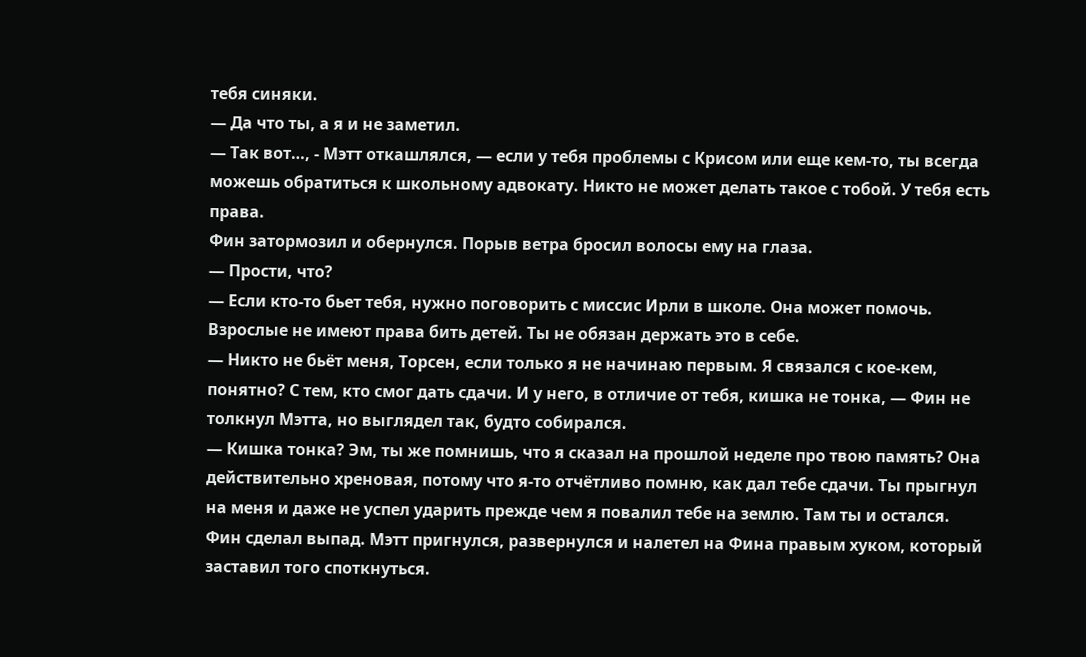тебя синяки.
— Да что ты, а я и не заметил.
— Так вот…, - Мэтт откашлялся, — если у тебя проблемы с Крисом или еще кем-то, ты всегда можешь обратиться к школьному адвокату. Никто не может делать такое с тобой. У тебя есть права.
Фин затормозил и обернулся. Порыв ветра бросил волосы ему на глаза.
— Прости, что?
— Если кто-то бьет тебя, нужно поговорить с миссис Ирли в школе. Она может помочь. Взрослые не имеют права бить детей. Ты не обязан держать это в себе.
— Никто не бьёт меня, Торсен, если только я не начинаю первым. Я связался с кое-кем, понятно? С тем, кто смог дать сдачи. И у него, в отличие от тебя, кишка не тонка, — Фин не толкнул Мэтта, но выглядел так, будто собирался.
— Кишка тонка? Эм, ты же помнишь, что я сказал на прошлой неделе про твою память? Она действительно хреновая, потому что я-то отчётливо помню, как дал тебе сдачи. Ты прыгнул на меня и даже не успел ударить прежде чем я повалил тебе на землю. Там ты и остался.
Фин сделал выпад. Мэтт пригнулся, развернулся и налетел на Фина правым хуком, который заставил того споткнуться.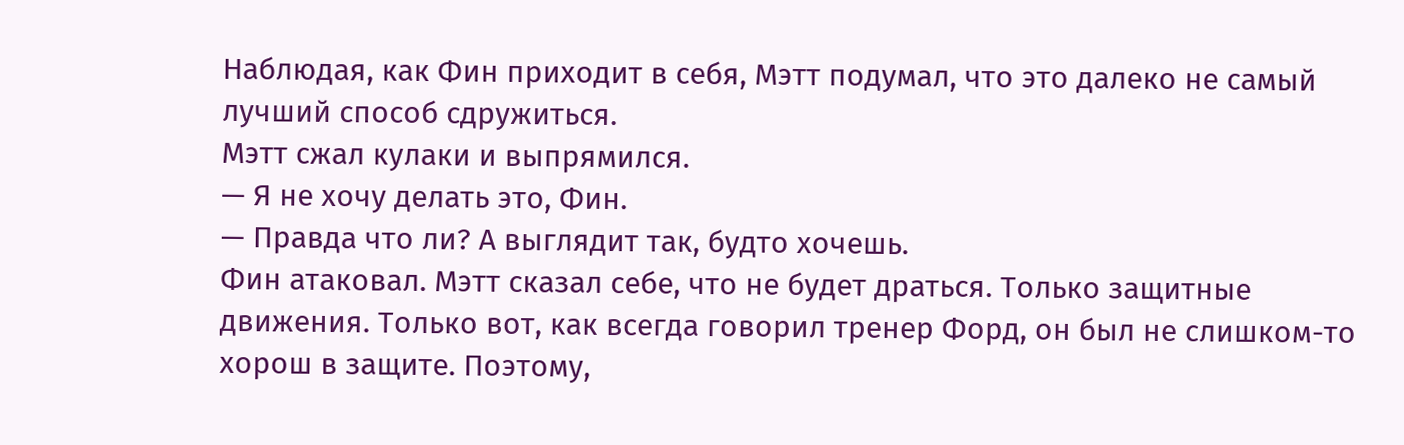Наблюдая, как Фин приходит в себя, Мэтт подумал, что это далеко не самый лучший способ сдружиться.
Мэтт сжал кулаки и выпрямился.
— Я не хочу делать это, Фин.
— Правда что ли? А выглядит так, будто хочешь.
Фин атаковал. Мэтт сказал себе, что не будет драться. Только защитные движения. Только вот, как всегда говорил тренер Форд, он был не слишком-то хорош в защите. Поэтому,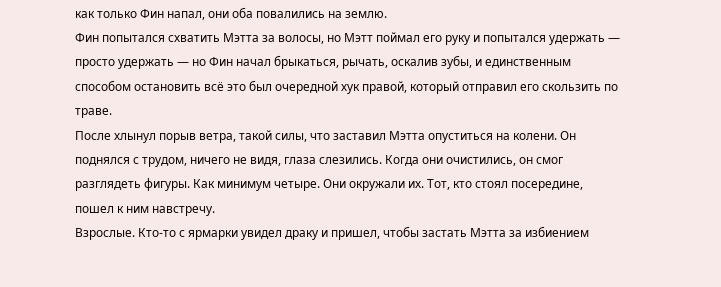как только Фин напал, они оба повалились на землю.
Фин попытался схватить Мэтта за волосы, но Мэтт поймал его руку и попытался удержать — просто удержать — но Фин начал брыкаться, рычать, оскалив зубы, и единственным способом остановить всё это был очередной хук правой, который отправил его скользить по траве.
После хлынул порыв ветра, такой силы, что заставил Мэтта опуститься на колени. Он поднялся с трудом, ничего не видя, глаза слезились. Когда они очистились, он смог разглядеть фигуры. Как минимум четыре. Они окружали их. Тот, кто стоял посередине, пошел к ним навстречу.
Взрослые. Кто-то с ярмарки увидел драку и пришел, чтобы застать Мэтта за избиением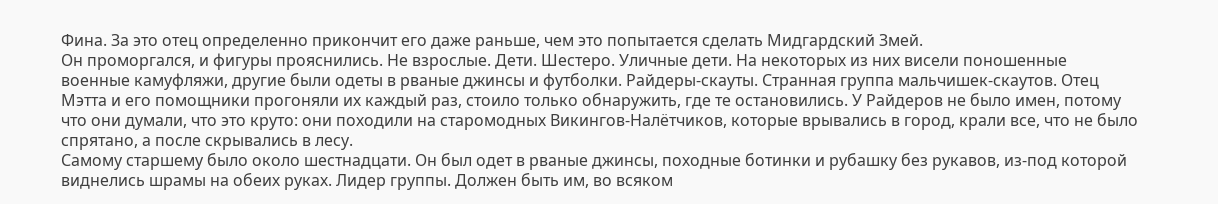Фина. За это отец определенно прикончит его даже раньше, чем это попытается сделать Мидгардский Змей.
Он проморгался, и фигуры прояснились. Не взрослые. Дети. Шестеро. Уличные дети. На некоторых из них висели поношенные военные камуфляжи, другие были одеты в рваные джинсы и футболки. Райдеры-скауты. Странная группа мальчишек-скаутов. Отец Мэтта и его помощники прогоняли их каждый раз, стоило только обнаружить, где те остановились. У Райдеров не было имен, потому что они думали, что это круто: они походили на старомодных Викингов-Налётчиков, которые врывались в город, крали все, что не было спрятано, а после скрывались в лесу.
Самому старшему было около шестнадцати. Он был одет в рваные джинсы, походные ботинки и рубашку без рукавов, из-под которой виднелись шрамы на обеих руках. Лидер группы. Должен быть им, во всяком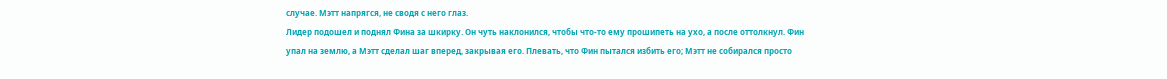случае. Мэтт напрягся, не сводя с него глаз.
Лидер подошел и поднял Фина за шкирку. Он чуть наклонился, чтобы что-то ему прошипеть на ухо, а после оттолкнул. Фин упал на землю, а Мэтт сделал шаг вперед, закрывая его. Плевать, что Фин пытался избить его; Мэтт не собирался просто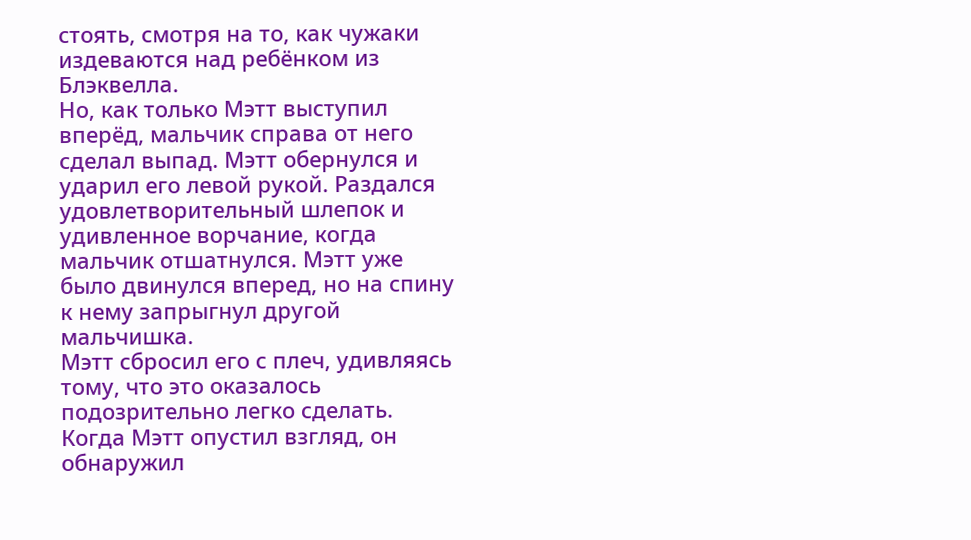стоять, смотря на то, как чужаки издеваются над ребёнком из Блэквелла.
Но, как только Мэтт выступил вперёд, мальчик справа от него сделал выпад. Мэтт обернулся и ударил его левой рукой. Раздался удовлетворительный шлепок и удивленное ворчание, когда мальчик отшатнулся. Мэтт уже было двинулся вперед, но на спину к нему запрыгнул другой мальчишка.
Мэтт сбросил его с плеч, удивляясь тому, что это оказалось подозрительно легко сделать. Когда Мэтт опустил взгляд, он обнаружил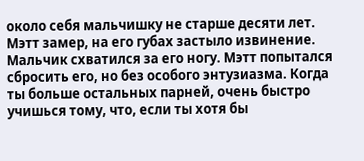около себя мальчишку не старше десяти лет. Мэтт замер, на его губах застыло извинение. Мальчик схватился за его ногу. Мэтт попытался сбросить его, но без особого энтузиазма. Когда ты больше остальных парней, очень быстро учишься тому, что, если ты хотя бы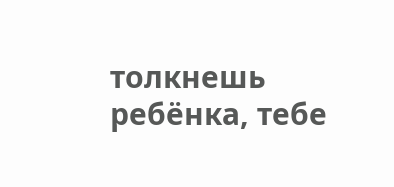толкнешь ребёнка, тебе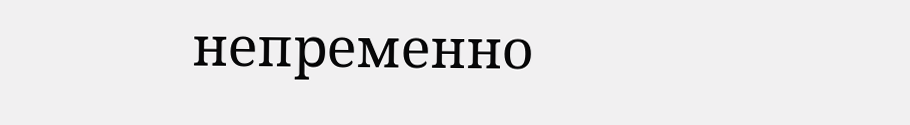непременно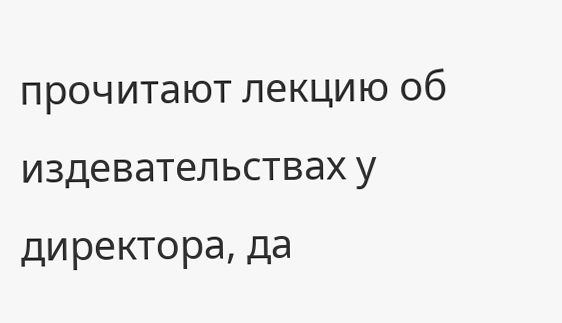прочитают лекцию об издевательствах у директора, да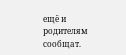ещё и родителям сообщат.